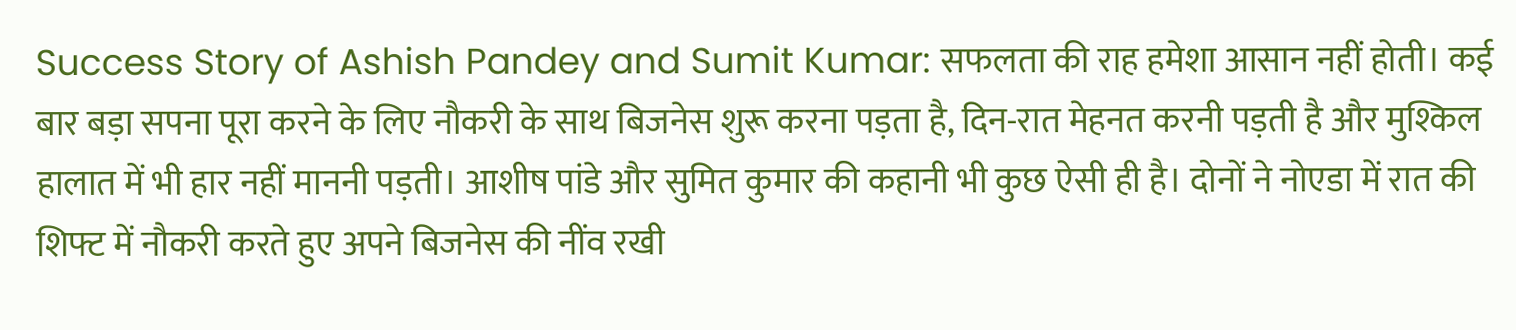Success Story of Ashish Pandey and Sumit Kumar: सफलता की राह हमेशा आसान नहीं होती। कई बार बड़ा सपना पूरा करने के लिए नौकरी के साथ बिजनेस शुरू करना पड़ता है, दिन-रात मेहनत करनी पड़ती है और मुश्किल हालात में भी हार नहीं माननी पड़ती। आशीष पांडे और सुमित कुमार की कहानी भी कुछ ऐसी ही है। दोनों ने नोएडा में रात की शिफ्ट में नौकरी करते हुए अपने बिजनेस की नींव रखी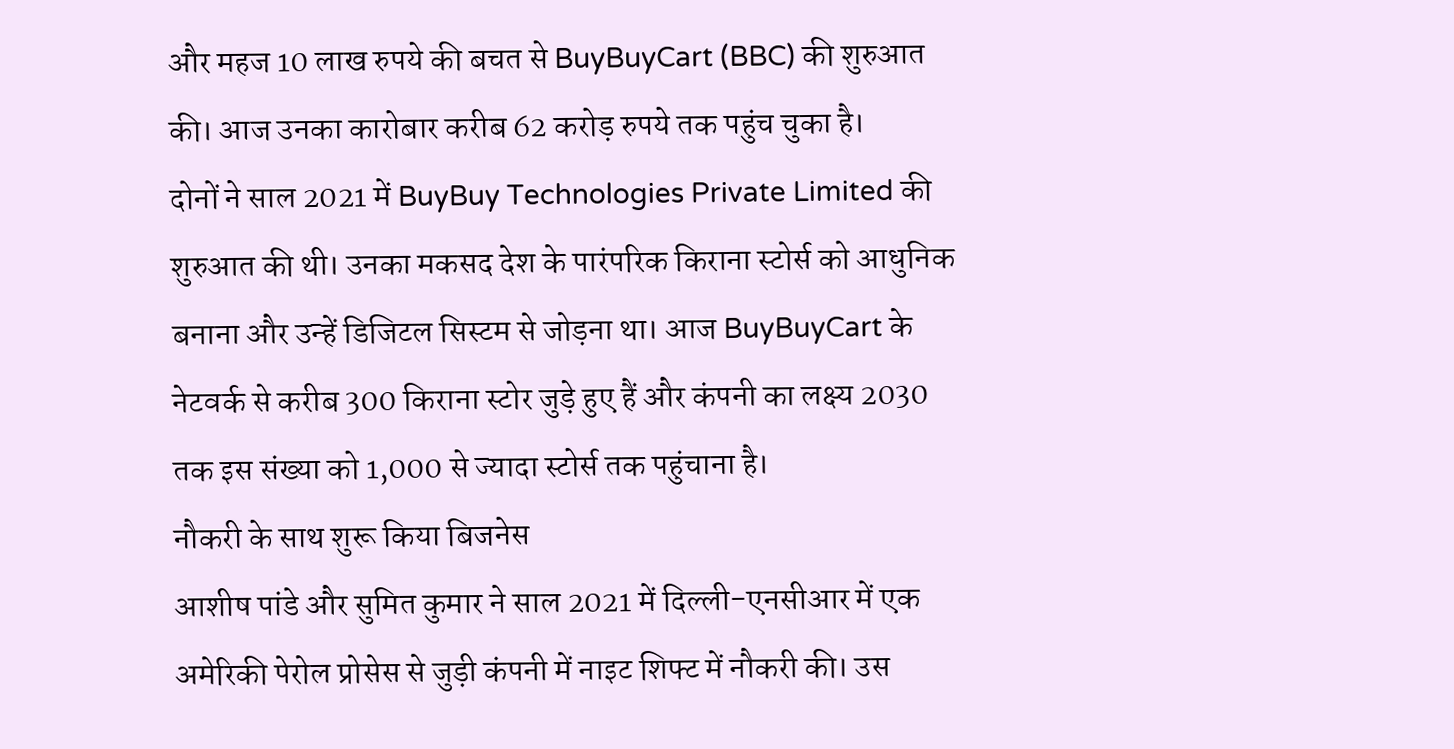और महज 10 लाख रुपये की बचत से BuyBuyCart (BBC) की शुरुआत की। आज उनका कारोबार करीब 62 करोड़ रुपये तक पहुंच चुका है।
दोनों ने साल 2021 में BuyBuy Technologies Private Limited की शुरुआत की थी। उनका मकसद देश के पारंपरिक किराना स्टोर्स को आधुनिक बनाना और उन्हें डिजिटल सिस्टम से जोड़ना था। आज BuyBuyCart के नेटवर्क से करीब 300 किराना स्टोर जुड़े हुए हैं और कंपनी का लक्ष्य 2030 तक इस संख्या को 1,000 से ज्यादा स्टोर्स तक पहुंचाना है।
नौकरी के साथ शुरू किया बिजनेस
आशीष पांडे और सुमित कुमार ने साल 2021 में दिल्ली-एनसीआर में एक अमेरिकी पेरोल प्रोसेस से जुड़ी कंपनी में नाइट शिफ्ट में नौकरी की। उस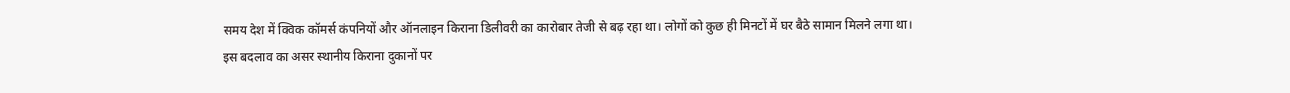समय देश में क्विक कॉमर्स कंपनियों और ऑनलाइन किराना डिलीवरी का कारोबार तेजी से बढ़ रहा था। लोगों को कुछ ही मिनटों में घर बैठे सामान मिलने लगा था।
इस बदलाव का असर स्थानीय किराना दुकानों पर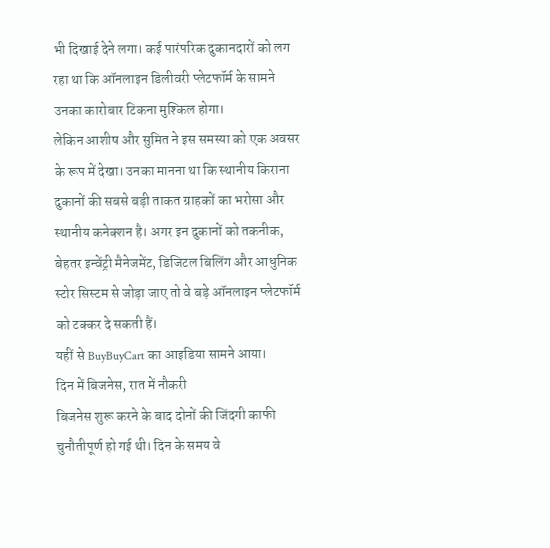भी दिखाई देने लगा। कई पारंपरिक दुकानदारों को लग रहा था कि ऑनलाइन डिलीवरी प्लेटफॉर्म के सामने उनका कारोबार टिकना मुश्किल होगा।
लेकिन आशीष और सुमित ने इस समस्या को एक अवसर के रूप में देखा। उनका मानना था कि स्थानीय किराना दुकानों की सबसे बड़ी ताकत ग्राहकों का भरोसा और स्थानीय कनेक्शन है। अगर इन दुकानों को तकनीक, बेहतर इन्वेंट्री मैनेजमेंट, डिजिटल बिलिंग और आधुनिक स्टोर सिस्टम से जोड़ा जाए तो वे बड़े ऑनलाइन प्लेटफॉर्म को टक्कर दे सकती हैं।
यहीं से BuyBuyCart का आइडिया सामने आया।
दिन में बिजनेस, रात में नौकरी
बिजनेस शुरू करने के बाद दोनों की जिंदगी काफी चुनौतीपूर्ण हो गई थी। दिन के समय वे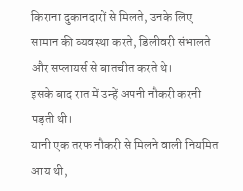किराना दुकानदारों से मिलते, उनके लिए सामान की व्यवस्था करते, डिलीवरी संभालते और सप्लायर्स से बातचीत करते थे।
इसके बाद रात में उन्हें अपनी नौकरी करनी पड़ती थी।
यानी एक तरफ नौकरी से मिलने वाली नियमित आय थी,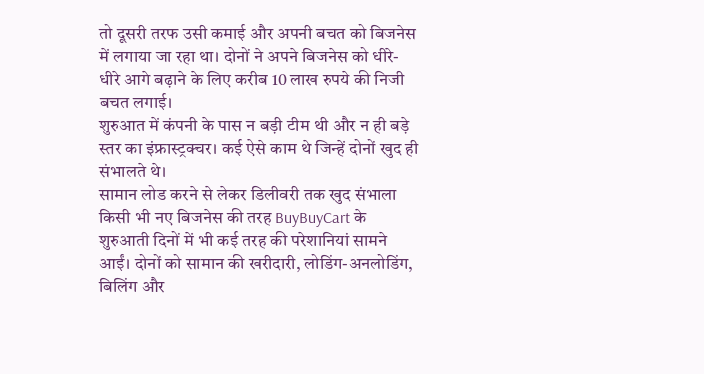तो दूसरी तरफ उसी कमाई और अपनी बचत को बिजनेस में लगाया जा रहा था। दोनों ने अपने बिजनेस को धीरे-धीरे आगे बढ़ाने के लिए करीब 10 लाख रुपये की निजी बचत लगाई।
शुरुआत में कंपनी के पास न बड़ी टीम थी और न ही बड़े स्तर का इंफ्रास्ट्रक्चर। कई ऐसे काम थे जिन्हें दोनों खुद ही संभालते थे।
सामान लोड करने से लेकर डिलीवरी तक खुद संभाला
किसी भी नए बिजनेस की तरह BuyBuyCart के शुरुआती दिनों में भी कई तरह की परेशानियां सामने आईं। दोनों को सामान की खरीदारी, लोडिंग-अनलोडिंग, बिलिंग और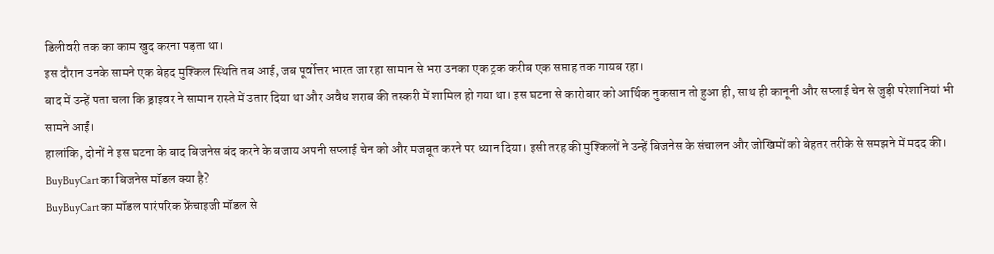डिलीवरी तक का काम खुद करना पड़ता था।
इस दौरान उनके सामने एक बेहद मुश्किल स्थिति तब आई, जब पूर्वोत्तर भारत जा रहा सामान से भरा उनका एक ट्रक करीब एक सप्ताह तक गायब रहा।
बाद में उन्हें पता चला कि ड्राइवर ने सामान रास्ते में उतार दिया था और अवैध शराब की तस्करी में शामिल हो गया था। इस घटना से कारोबार को आर्थिक नुकसान तो हुआ ही, साथ ही कानूनी और सप्लाई चेन से जुड़ी परेशानियां भी सामने आईं।
हालांकि, दोनों ने इस घटना के बाद बिजनेस बंद करने के बजाय अपनी सप्लाई चेन को और मजबूत करने पर ध्यान दिया। इसी तरह की मुश्किलों ने उन्हें बिजनेस के संचालन और जोखिमों को बेहतर तरीके से समझने में मदद की।
BuyBuyCart का बिजनेस मॉडल क्या है?
BuyBuyCart का मॉडल पारंपरिक फ्रेंचाइजी मॉडल से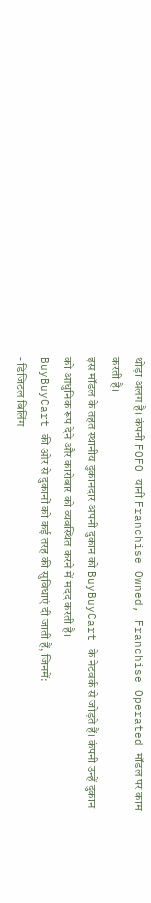थोड़ा अलग है। कंपनी FOFO यानी Franchise Owned, Franchise Operated मॉडल पर काम करती है।
इस मॉडल के तहत स्थानीय दुकानदार अपनी दुकान को BuyBuyCart के नेटवर्क से जोड़ते हैं। कंपनी उन्हें दुकान को आधुनिक रूप देने और कारोबार को व्यवस्थित करने में मदद करती है।
BuyBuyCart की ओर से दुकानों को कई तरह की सुविधाएं दी जाती हैं, जिनमें:
- डिजिटल बिलिंग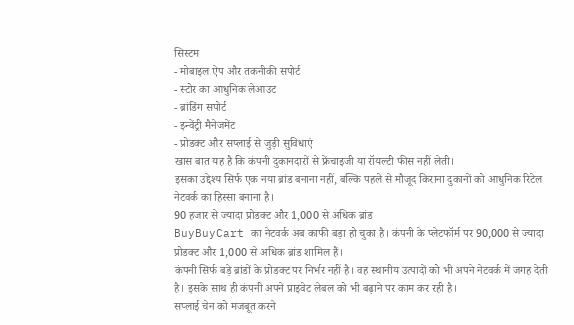सिस्टम
- मोबाइल ऐप और तकनीकी सपोर्ट
- स्टोर का आधुनिक लेआउट
- ब्रांडिंग सपोर्ट
- इन्वेंट्री मैनेजमेंट
- प्रोडक्ट और सप्लाई से जुड़ी सुविधाएं
खास बात यह है कि कंपनी दुकानदारों से फ्रेंचाइजी या रॉयल्टी फीस नहीं लेती।
इसका उद्देश्य सिर्फ एक नया ब्रांड बनाना नहीं, बल्कि पहले से मौजूद किराना दुकानों को आधुनिक रिटेल नेटवर्क का हिस्सा बनाना है।
90 हजार से ज्यादा प्रोडक्ट और 1,000 से अधिक ब्रांड
BuyBuyCart का नेटवर्क अब काफी बड़ा हो चुका है। कंपनी के प्लेटफॉर्म पर 90,000 से ज्यादा प्रोडक्ट और 1,000 से अधिक ब्रांड शामिल हैं।
कंपनी सिर्फ बड़े ब्रांडों के प्रोडक्ट पर निर्भर नहीं है। वह स्थानीय उत्पादों को भी अपने नेटवर्क में जगह देती है। इसके साथ ही कंपनी अपने प्राइवेट लेबल को भी बढ़ाने पर काम कर रही है।
सप्लाई चेन को मजबूत करने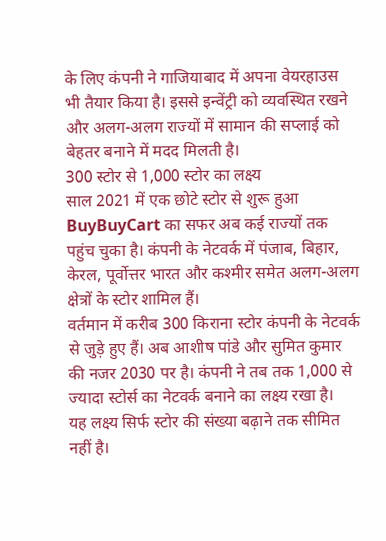के लिए कंपनी ने गाजियाबाद में अपना वेयरहाउस भी तैयार किया है। इससे इन्वेंट्री को व्यवस्थित रखने और अलग-अलग राज्यों में सामान की सप्लाई को बेहतर बनाने में मदद मिलती है।
300 स्टोर से 1,000 स्टोर का लक्ष्य
साल 2021 में एक छोटे स्टोर से शुरू हुआ BuyBuyCart का सफर अब कई राज्यों तक पहुंच चुका है। कंपनी के नेटवर्क में पंजाब, बिहार, केरल, पूर्वोत्तर भारत और कश्मीर समेत अलग-अलग क्षेत्रों के स्टोर शामिल हैं।
वर्तमान में करीब 300 किराना स्टोर कंपनी के नेटवर्क से जुड़े हुए हैं। अब आशीष पांडे और सुमित कुमार की नजर 2030 पर है। कंपनी ने तब तक 1,000 से ज्यादा स्टोर्स का नेटवर्क बनाने का लक्ष्य रखा है।
यह लक्ष्य सिर्फ स्टोर की संख्या बढ़ाने तक सीमित नहीं है।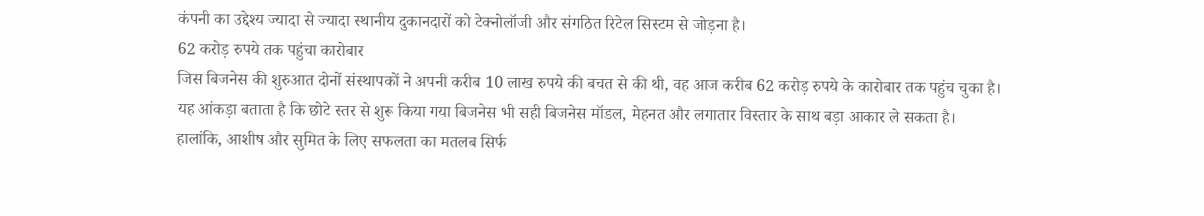कंपनी का उद्देश्य ज्यादा से ज्यादा स्थानीय दुकानदारों को टेक्नोलॉजी और संगठित रिटेल सिस्टम से जोड़ना है।
62 करोड़ रुपये तक पहुंचा कारोबार
जिस बिजनेस की शुरुआत दोनों संस्थापकों ने अपनी करीब 10 लाख रुपये की बचत से की थी, वह आज करीब 62 करोड़ रुपये के कारोबार तक पहुंच चुका है।
यह आंकड़ा बताता है कि छोटे स्तर से शुरू किया गया बिजनेस भी सही बिजनेस मॉडल, मेहनत और लगातार विस्तार के साथ बड़ा आकार ले सकता है।
हालांकि, आशीष और सुमित के लिए सफलता का मतलब सिर्फ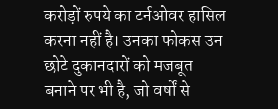करोड़ों रुपये का टर्नओवर हासिल करना नहीं है। उनका फोकस उन छोटे दुकानदारों को मजबूत बनाने पर भी है, जो वर्षों से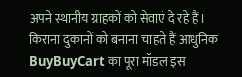अपने स्थानीय ग्राहकों को सेवाएं दे रहे हैं।
किराना दुकानों को बनाना चाहते हैं आधुनिक
BuyBuyCart का पूरा मॉडल इस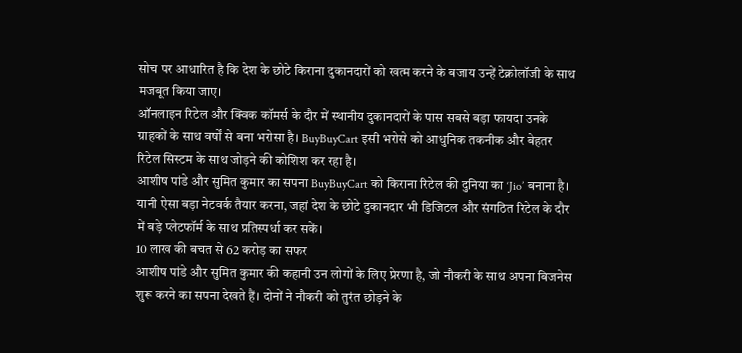सोच पर आधारित है कि देश के छोटे किराना दुकानदारों को खत्म करने के बजाय उन्हें टेक्नोलॉजी के साथ मजबूत किया जाए।
ऑनलाइन रिटेल और क्विक कॉमर्स के दौर में स्थानीय दुकानदारों के पास सबसे बड़ा फायदा उनके ग्राहकों के साथ वर्षों से बना भरोसा है। BuyBuyCart इसी भरोसे को आधुनिक तकनीक और बेहतर रिटेल सिस्टम के साथ जोड़ने की कोशिश कर रहा है।
आशीष पांडे और सुमित कुमार का सपना BuyBuyCart को किराना रिटेल की दुनिया का ‘Jio’ बनाना है। यानी ऐसा बड़ा नेटवर्क तैयार करना, जहां देश के छोटे दुकानदार भी डिजिटल और संगठित रिटेल के दौर में बड़े प्लेटफॉर्म के साथ प्रतिस्पर्धा कर सकें।
10 लाख की बचत से 62 करोड़ का सफर
आशीष पांडे और सुमित कुमार की कहानी उन लोगों के लिए प्रेरणा है, जो नौकरी के साथ अपना बिजनेस शुरू करने का सपना देखते हैं। दोनों ने नौकरी को तुरंत छोड़ने के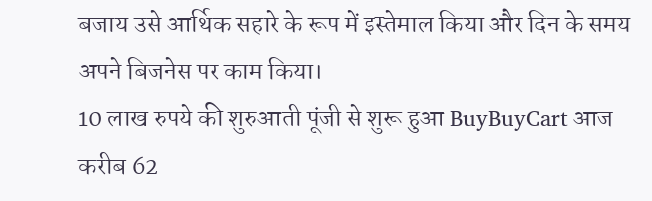बजाय उसे आर्थिक सहारे के रूप में इस्तेमाल किया और दिन के समय अपने बिजनेस पर काम किया।
10 लाख रुपये की शुरुआती पूंजी से शुरू हुआ BuyBuyCart आज करीब 62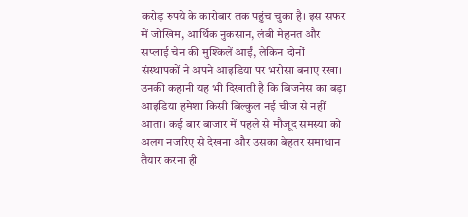करोड़ रुपये के कारोबार तक पहुंच चुका है। इस सफर में जोखिम, आर्थिक नुकसान, लंबी मेहनत और सप्लाई चेन की मुश्किलें आईं, लेकिन दोनों संस्थापकों ने अपने आइडिया पर भरोसा बनाए रखा।
उनकी कहानी यह भी दिखाती है कि बिजनेस का बड़ा आइडिया हमेशा किसी बिल्कुल नई चीज से नहीं आता। कई बार बाजार में पहले से मौजूद समस्या को अलग नजरिए से देखना और उसका बेहतर समाधान तैयार करना ही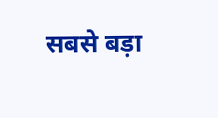सबसे बड़ा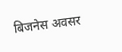बिजनेस अवसर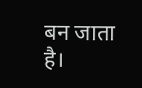बन जाता है।